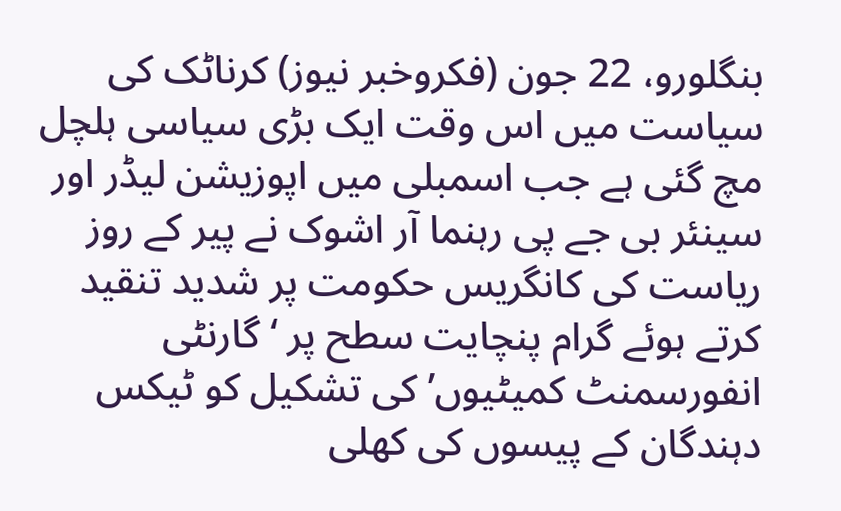بنگلورو، 22 جون (فکروخبر نیوز) کرناٹک کی سیاست میں اس وقت ایک بڑی سیاسی ہلچل مچ گئی ہے جب اسمبلی میں اپوزیشن لیڈر اور سینئر بی جے پی رہنما آر اشوک نے پیر کے روز ریاست کی کانگریس حکومت پر شدید تنقید کرتے ہوئے گرام پنچایت سطح پر ‘گارنٹی انفورسمنٹ کمیٹیوں’ کی تشکیل کو ٹیکس دہندگان کے پیسوں کی کھلی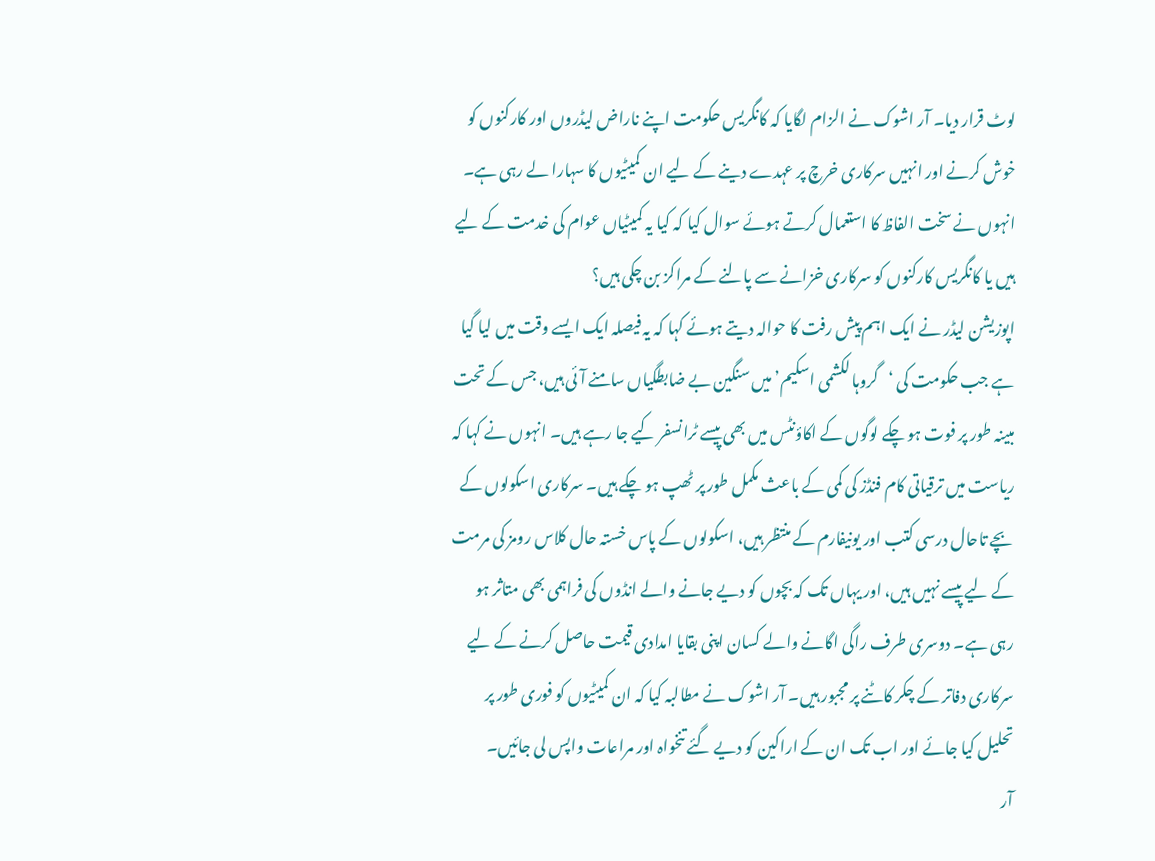لوٹ قرار دیا۔ آر اشوک نے الزام لگایا کہ کانگریس حکومت اپنے ناراض لیڈروں اور کارکنوں کو خوش کرنے اور انہیں سرکاری خرچ پر عہدے دینے کے لیے ان کمیٹیوں کا سہارا لے رہی ہے۔ انہوں نے سخت الفاظ کا استعمال کرتے ہوئے سوال کیا کہ کیا یہ کمیٹیاں عوام کی خدمت کے لیے ہیں یا کانگریس کارکنوں کو سرکاری خزانے سے پالنے کے مراکز بن چکی ہیں؟
اپوزیشن لیڈر نے ایک اہم پیش رفت کا حوالہ دیتے ہوئے کہا کہ یہ فیصلہ ایک ایسے وقت میں لیا گیا ہے جب حکومت کی ‘گروہا لکشمی اسکیم’ میں سنگین بے ضابطگیاں سامنے آئی ہیں، جس کے تحت مبینہ طور پر فوت ہو چکے لوگوں کے اکاؤنٹس میں بھی پیسے ٹرانسفر کیے جا رہے ہیں۔ انہوں نے کہا کہ ریاست میں ترقیاتی کام فنڈز کی کمی کے باعث مکمل طور پر ٹھپ ہو چکے ہیں۔ سرکاری اسکولوں کے بچے تاحال درسی کتب اور یونیفارم کے منتظر ہیں، اسکولوں کے پاس خستہ حال کلاس رومز کی مرمت کے لیے پیسے نہیں ہیں، اور یہاں تک کہ بچوں کو دیے جانے والے انڈوں کی فراہمی بھی متاثر ہو رہی ہے۔ دوسری طرف راگی اگانے والے کسان اپنی بقایا امدادی قیمت حاصل کرنے کے لیے سرکاری دفاتر کے چکر کاٹنے پر مجبور ہیں۔ آر اشوک نے مطالبہ کیا کہ ان کمیٹیوں کو فوری طور پر تحلیل کیا جائے اور اب تک ان کے اراکین کو دیے گئے تنخواہ اور مراعات واپس لی جائیں۔
آر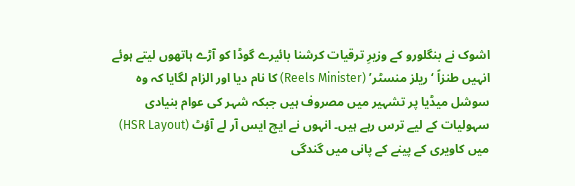اشوک نے بنگلورو کے وزیرِ ترقیات کرشنا بائیرے گوڈا کو آڑے ہاتھوں لیتے ہوئے انہیں طنزاً ‘ریلز منسٹر’ (Reels Minister) کا نام دیا اور الزام لگایا کہ وہ سوشل میڈیا پر تشہیر میں مصروف ہیں جبکہ شہر کی عوام بنیادی سہولیات کے لیے ترس رہے ہیں۔ انہوں نے ایچ ایس آر لے آؤٹ (HSR Layout) میں کاویری کے پینے کے پانی میں گندگی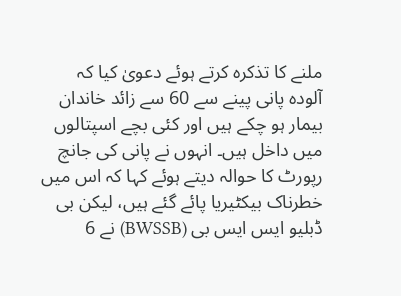ملنے کا تذکرہ کرتے ہوئے دعویٰ کیا کہ آلودہ پانی پینے سے 60 سے زائد خاندان بیمار ہو چکے ہیں اور کئی بچے اسپتالوں میں داخل ہیں۔ انہوں نے پانی کی جانچ رپورٹ کا حوالہ دیتے ہوئے کہا کہ اس میں خطرناک بیکٹیریا پائے گئے ہیں، لیکن بی ڈبلیو ایس ایس بی (BWSSB) نے 6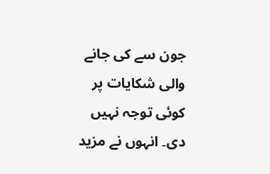جون سے کی جانے والی شکایات پر کوئی توجہ نہیں دی۔ انہوں نے مزید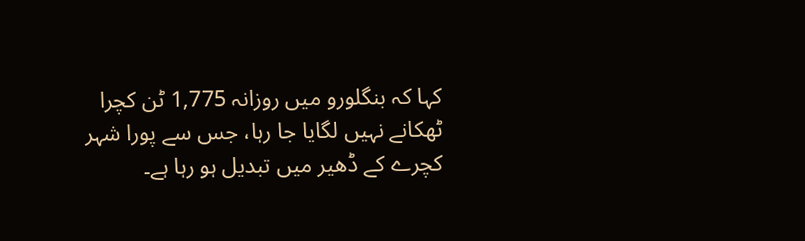کہا کہ بنگلورو میں روزانہ 1,775 ٹن کچرا ٹھکانے نہیں لگایا جا رہا، جس سے پورا شہر کچرے کے ڈھیر میں تبدیل ہو رہا ہے۔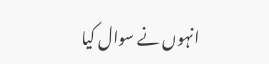انہوں نے سوال کیا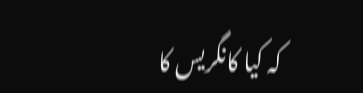کہ کیا کانگریس کا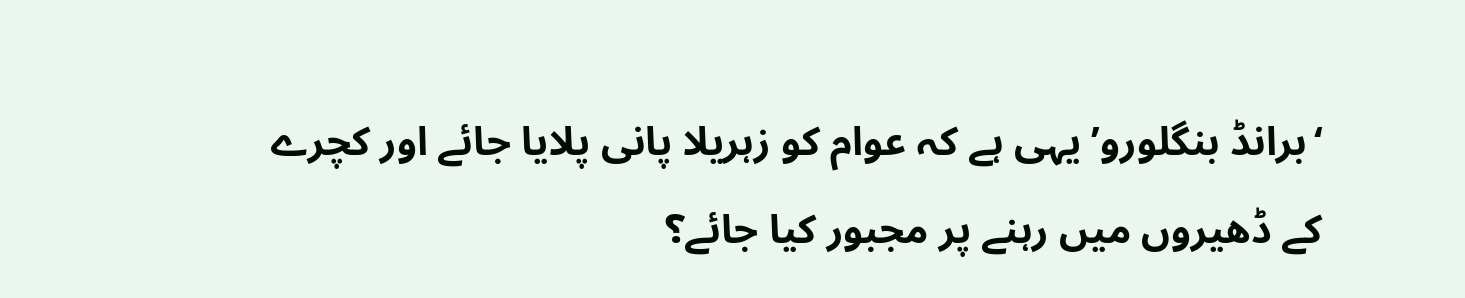‘برانڈ بنگلورو’ یہی ہے کہ عوام کو زہریلا پانی پلایا جائے اور کچرے کے ڈھیروں میں رہنے پر مجبور کیا جائے؟